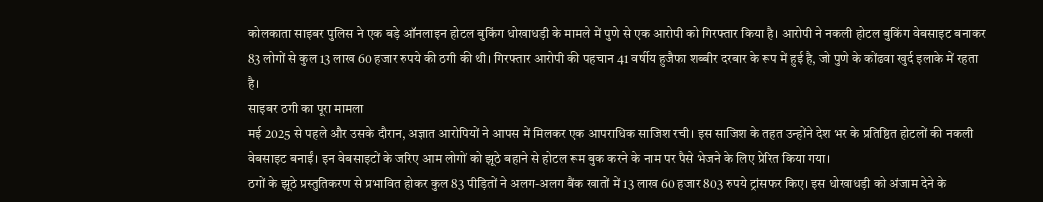कोलकाता साइबर पुलिस ने एक बड़े ऑनलाइन होटल बुकिंग धोखाधड़ी के मामले में पुणे से एक आरोपी को गिरफ्तार किया है। आरोपी ने नकली होटल बुकिंग वेबसाइट बनाकर 83 लोगों से कुल 13 लाख 60 हजार रुपये की ठगी की थी। गिरफ्तार आरोपी की पहचान 41 वर्षीय हुजैफा शब्बीर दरबार के रूप में हुई है, जो पुणे के कोंढवा खुर्द इलाके में रहता है।
साइबर ठगी का पूरा मामला
मई 2025 से पहले और उसके दौरान, अज्ञात आरोपियों ने आपस में मिलकर एक आपराधिक साजिश रची। इस साजिश के तहत उन्होंने देश भर के प्रतिष्ठित होटलों की नकली वेबसाइट बनाईं। इन वेबसाइटों के जरिए आम लोगों को झूठे बहाने से होटल रूम बुक करने के नाम पर पैसे भेजने के लिए प्रेरित किया गया।
ठगों के झूठे प्रस्तुतिकरण से प्रभावित होकर कुल 83 पीड़ितों ने अलग-अलग बैंक खातों में 13 लाख 60 हजार 803 रुपये ट्रांसफर किए। इस धोखाधड़ी को अंजाम देने के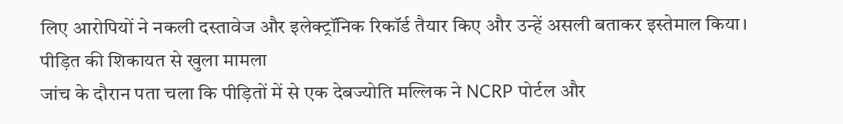लिए आरोपियों ने नकली दस्तावेज और इलेक्ट्रॉनिक रिकॉर्ड तैयार किए और उन्हें असली बताकर इस्तेमाल किया।
पीड़ित की शिकायत से खुला मामला
जांच के दौरान पता चला कि पीड़ितों में से एक देबज्योति मल्लिक ने NCRP पोर्टल और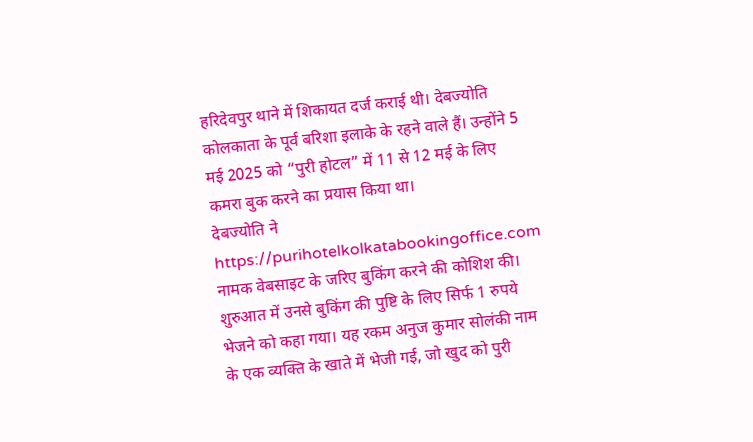हरिदेवपुर थाने में शिकायत दर्ज कराई थी। देबज्योति कोलकाता के पूर्व बरिशा इलाके के रहने वाले हैं। उन्होंने 5 मई 2025 को “पुरी होटल” में 11 से 12 मई के लिए कमरा बुक करने का प्रयास किया था।
देबज्योति ने https://purihotelkolkatabookingoffice.com नामक वेबसाइट के जरिए बुकिंग करने की कोशिश की। शुरुआत में उनसे बुकिंग की पुष्टि के लिए सिर्फ 1 रुपये भेजने को कहा गया। यह रकम अनुज कुमार सोलंकी नाम के एक व्यक्ति के खाते में भेजी गई, जो खुद को पुरी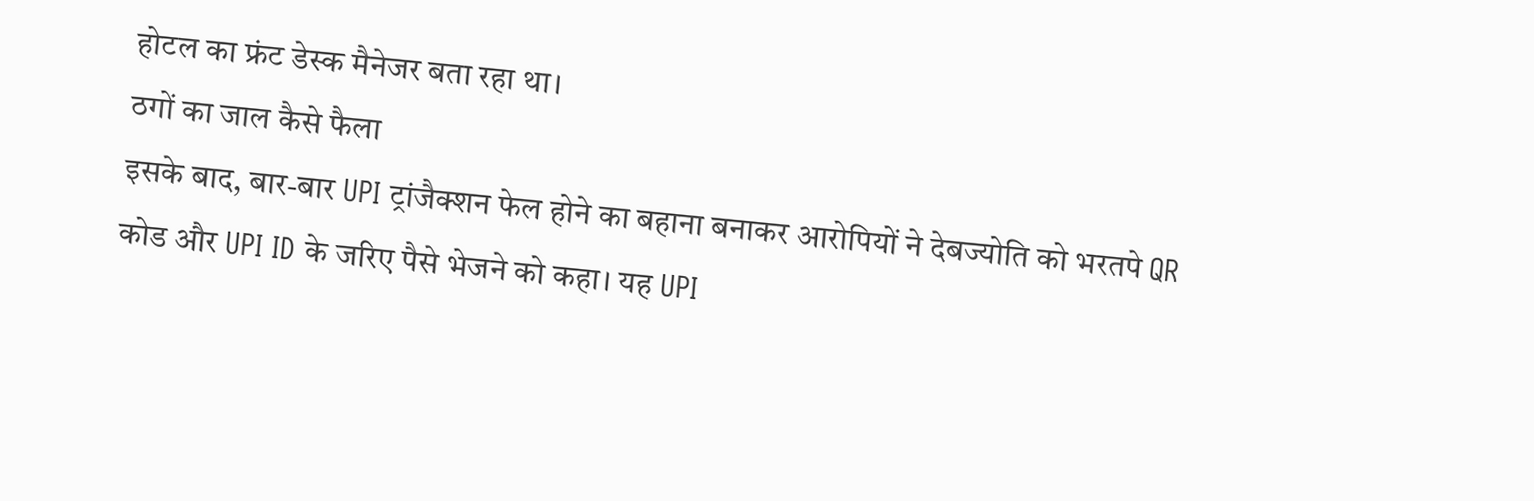होटल का फ्रंट डेस्क मैनेजर बता रहा था।
ठगों का जाल कैसे फैला
इसके बाद, बार-बार UPI ट्रांजैक्शन फेल होने का बहाना बनाकर आरोपियों ने देबज्योति को भरतपे QR कोड और UPI ID के जरिए पैसे भेजने को कहा। यह UPI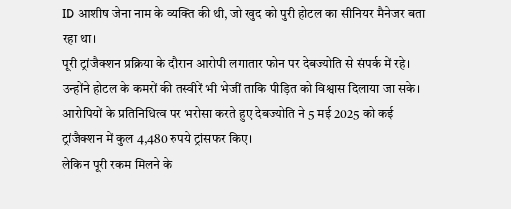ID आशीष जेना नाम के व्यक्ति की थी, जो खुद को पुरी होटल का सीनियर मैनेजर बता रहा था।
पूरी ट्रांजैक्शन प्रक्रिया के दौरान आरोपी लगातार फोन पर देबज्योति से संपर्क में रहे। उन्होंने होटल के कमरों की तस्वीरें भी भेजीं ताकि पीड़ित को विश्वास दिलाया जा सके। आरोपियों के प्रतिनिधित्व पर भरोसा करते हुए देबज्योति ने 5 मई 2025 को कई ट्रांजैक्शन में कुल 4,480 रुपये ट्रांसफर किए।
लेकिन पूरी रकम मिलने के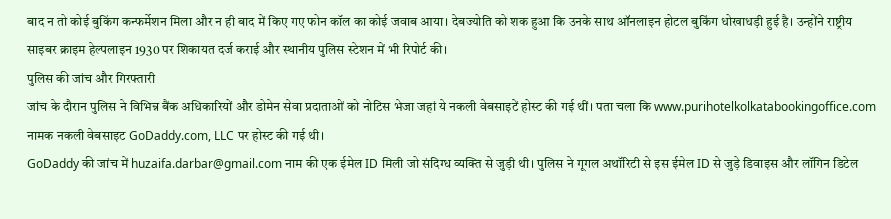बाद न तो कोई बुकिंग कन्फर्मेशन मिला और न ही बाद में किए गए फोन कॉल का कोई जवाब आया। देबज्योति को शक हुआ कि उनके साथ ऑनलाइन होटल बुकिंग धोखाधड़ी हुई है। उन्होंने राष्ट्रीय साइबर क्राइम हेल्पलाइन 1930 पर शिकायत दर्ज कराई और स्थानीय पुलिस स्टेशन में भी रिपोर्ट की।
पुलिस की जांच और गिरफ्तारी
जांच के दौरान पुलिस ने विभिन्न बैंक अधिकारियों और डोमेन सेवा प्रदाताओं को नोटिस भेजा जहां ये नकली वेबसाइटें होस्ट की गई थीं। पता चला कि www.purihotelkolkatabookingoffice.com नामक नकली वेबसाइट GoDaddy.com, LLC पर होस्ट की गई थी।
GoDaddy की जांच में huzaifa.darbar@gmail.com नाम की एक ईमेल ID मिली जो संदिग्ध व्यक्ति से जुड़ी थी। पुलिस ने गूगल अथॉरिटी से इस ईमेल ID से जुड़े डिवाइस और लॉगिन डिटेल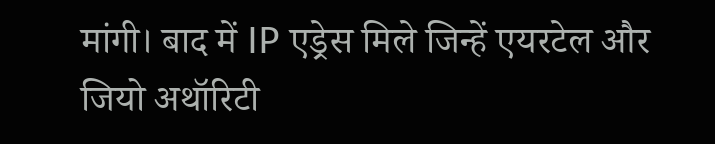मांगी। बाद में IP एड्रेस मिले जिन्हें एयरटेल और जियो अथॉरिटी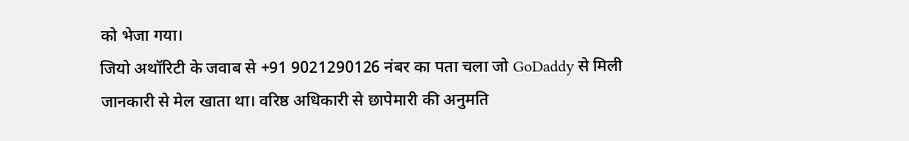को भेजा गया।
जियो अथॉरिटी के जवाब से +91 9021290126 नंबर का पता चला जो GoDaddy से मिली जानकारी से मेल खाता था। वरिष्ठ अधिकारी से छापेमारी की अनुमति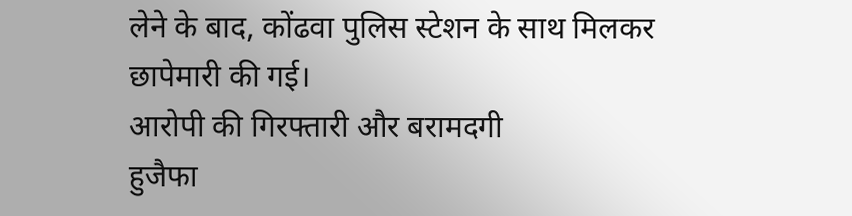लेने के बाद, कोंढवा पुलिस स्टेशन के साथ मिलकर छापेमारी की गई।
आरोपी की गिरफ्तारी और बरामदगी
हुजैफा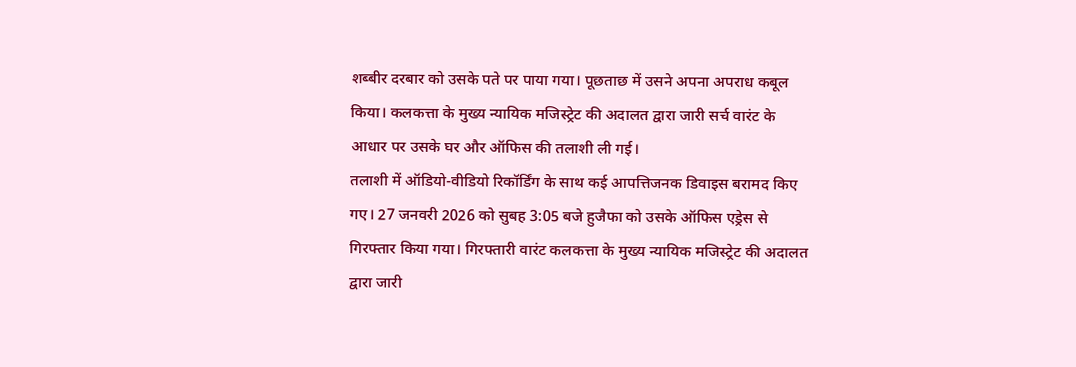शब्बीर दरबार को उसके पते पर पाया गया। पूछताछ में उसने अपना अपराध कबूल किया। कलकत्ता के मुख्य न्यायिक मजिस्ट्रेट की अदालत द्वारा जारी सर्च वारंट के आधार पर उसके घर और ऑफिस की तलाशी ली गई।
तलाशी में ऑडियो-वीडियो रिकॉर्डिंग के साथ कई आपत्तिजनक डिवाइस बरामद किए गए। 27 जनवरी 2026 को सुबह 3:05 बजे हुजैफा को उसके ऑफिस एड्रेस से गिरफ्तार किया गया। गिरफ्तारी वारंट कलकत्ता के मुख्य न्यायिक मजिस्ट्रेट की अदालत द्वारा जारी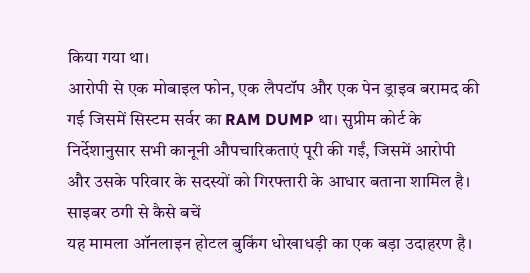किया गया था।
आरोपी से एक मोबाइल फोन, एक लैपटॉप और एक पेन ड्राइव बरामद की गई जिसमें सिस्टम सर्वर का RAM DUMP था। सुप्रीम कोर्ट के निर्देशानुसार सभी कानूनी औपचारिकताएं पूरी की गईं, जिसमें आरोपी और उसके परिवार के सदस्यों को गिरफ्तारी के आधार बताना शामिल है।
साइबर ठगी से कैसे बचें
यह मामला ऑनलाइन होटल बुकिंग धोखाधड़ी का एक बड़ा उदाहरण है।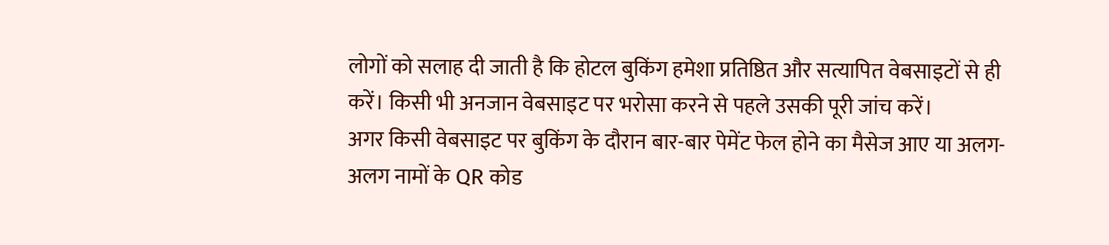लोगों को सलाह दी जाती है कि होटल बुकिंग हमेशा प्रतिष्ठित और सत्यापित वेबसाइटों से ही करें। किसी भी अनजान वेबसाइट पर भरोसा करने से पहले उसकी पूरी जांच करें।
अगर किसी वेबसाइट पर बुकिंग के दौरान बार-बार पेमेंट फेल होने का मैसेज आए या अलग-अलग नामों के QR कोड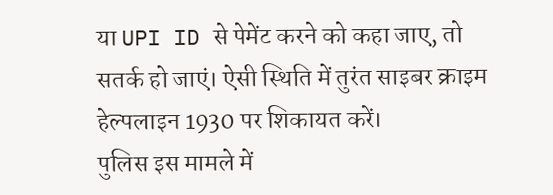या UPI ID से पेमेंट करने को कहा जाए, तो सतर्क हो जाएं। ऐसी स्थिति में तुरंत साइबर क्राइम हेल्पलाइन 1930 पर शिकायत करें।
पुलिस इस मामले में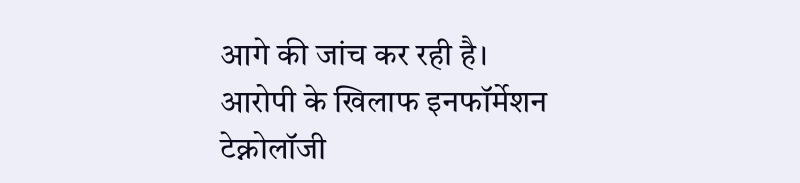आगे की जांच कर रही है। आरोपी के खिलाफ इनफॉर्मेशन टेक्नोलॉजी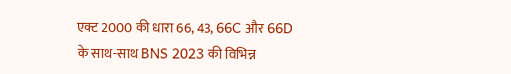एक्ट 2000 की धारा 66, 43, 66C और 66D के साथ-साथ BNS 2023 की विभिन्न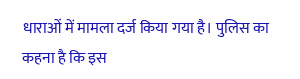धाराओं में मामला दर्ज किया गया है। पुलिस का कहना है कि इस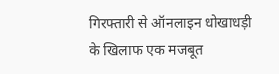गिरफ्तारी से ऑनलाइन धोखाधड़ी के खिलाफ एक मजबूत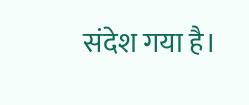संदेश गया है।